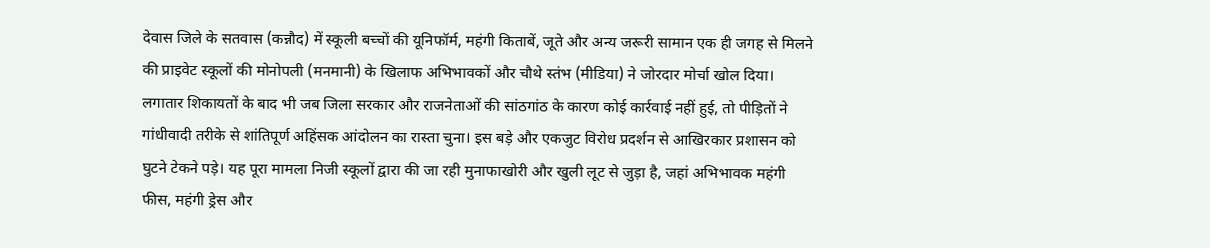देवास जिले के सतवास (कन्नौद) में स्कूली बच्चों की यूनिफॉर्म, महंगी किताबें, जूते और अन्य जरूरी सामान एक ही जगह से मिलने की प्राइवेट स्कूलों की मोनोपली (मनमानी) के खिलाफ अभिभावकों और चौथे स्तंभ (मीडिया) ने जोरदार मोर्चा खोल दिया। लगातार शिकायतों के बाद भी जब जिला सरकार और राजनेताओं की सांठगांठ के कारण कोई कार्रवाई नहीं हुई, तो पीड़ितों ने गांधीवादी तरीके से शांतिपूर्ण अहिंसक आंदोलन का रास्ता चुना। इस बड़े और एकजुट विरोध प्रदर्शन से आखिरकार प्रशासन को घुटने टेकने पड़े। यह पूरा मामला निजी स्कूलों द्वारा की जा रही मुनाफाखोरी और खुली लूट से जुड़ा है, जहां अभिभावक महंगी फीस, महंगी ड्रेस और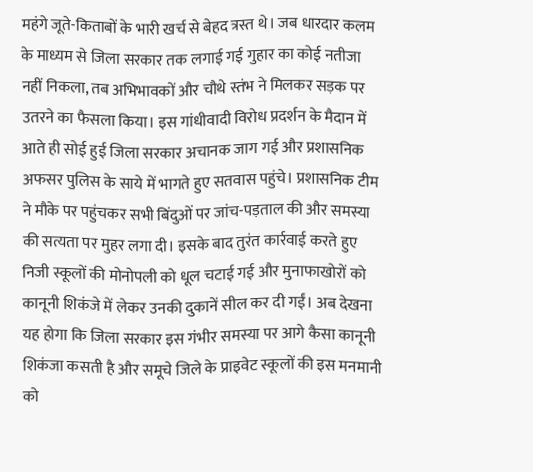महंगे जूते-किताबों के भारी खर्च से बेहद त्रस्त थे। जब धारदार कलम के माध्यम से जिला सरकार तक लगाई गई गुहार का कोई नतीजा नहीं निकला, तब अभिभावकों और चौथे स्तंभ ने मिलकर सड़क पर उतरने का फैसला किया। इस गांधीवादी विरोध प्रदर्शन के मैदान में आते ही सोई हुई जिला सरकार अचानक जाग गई और प्रशासनिक अफसर पुलिस के साये में भागते हुए सतवास पहुंचे। प्रशासनिक टीम ने मौके पर पहुंचकर सभी बिंदुओं पर जांच-पड़ताल की और समस्या की सत्यता पर मुहर लगा दी। इसके बाद तुरंत कार्रवाई करते हुए निजी स्कूलों की मोनोपली को धूल चटाई गई और मुनाफाखोरों को कानूनी शिकंजे में लेकर उनकी दुकानें सील कर दी गईं। अब देखना यह होगा कि जिला सरकार इस गंभीर समस्या पर आगे कैसा कानूनी शिकंजा कसती है और समूचे जिले के प्राइवेट स्कूलों की इस मनमानी को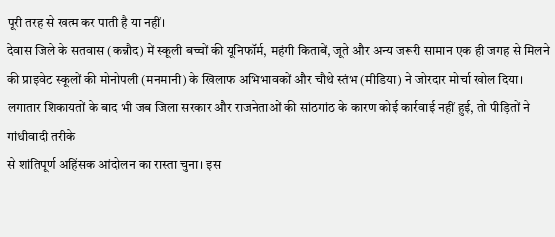पूरी तरह से खत्म कर पाती है या नहीं।
देवास जिले के सतवास (कन्नौद) में स्कूली बच्चों की यूनिफॉर्म, महंगी किताबें, जूते और अन्य जरूरी सामान एक ही जगह से मिलने की प्राइवेट स्कूलों की मोनोपली (मनमानी) के खिलाफ अभिभावकों और चौथे स्तंभ (मीडिया) ने जोरदार मोर्चा खोल दिया। लगातार शिकायतों के बाद भी जब जिला सरकार और राजनेताओं की सांठगांठ के कारण कोई कार्रवाई नहीं हुई, तो पीड़ितों ने गांधीवादी तरीके
से शांतिपूर्ण अहिंसक आंदोलन का रास्ता चुना। इस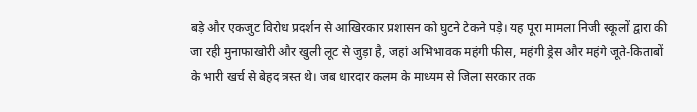बड़े और एकजुट विरोध प्रदर्शन से आखिरकार प्रशासन को घुटने टेकने पड़े। यह पूरा मामला निजी स्कूलों द्वारा की जा रही मुनाफाखोरी और खुली लूट से जुड़ा है, जहां अभिभावक महंगी फीस, महंगी ड्रेस और महंगे जूते-किताबों के भारी खर्च से बेहद त्रस्त थे। जब धारदार कलम के माध्यम से जिला सरकार तक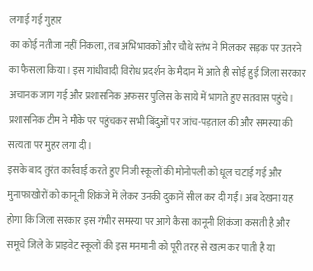लगाई गई गुहार
का कोई नतीजा नहीं निकला, तब अभिभावकों और चौथे स्तंभ ने मिलकर सड़क पर उतरने का फैसला किया। इस गांधीवादी विरोध प्रदर्शन के मैदान में आते ही सोई हुई जिला सरकार अचानक जाग गई और प्रशासनिक अफसर पुलिस के साये में भागते हुए सतवास पहुंचे। प्रशासनिक टीम ने मौके पर पहुंचकर सभी बिंदुओं पर जांच-पड़ताल की और समस्या की सत्यता पर मुहर लगा दी।
इसके बाद तुरंत कार्रवाई करते हुए निजी स्कूलों की मोनोपली को धूल चटाई गई और मुनाफाखोरों को कानूनी शिकंजे में लेकर उनकी दुकानें सील कर दी गईं। अब देखना यह होगा कि जिला सरकार इस गंभीर समस्या पर आगे कैसा कानूनी शिकंजा कसती है और समूचे जिले के प्राइवेट स्कूलों की इस मनमानी को पूरी तरह से खत्म कर पाती है या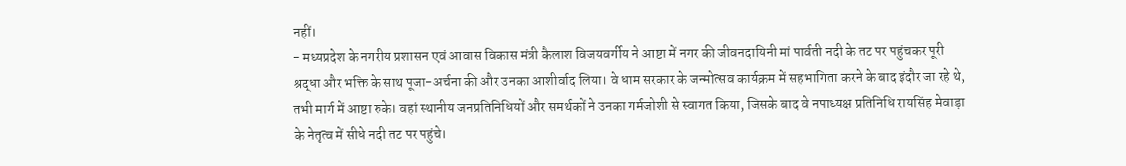नहीं।
- मध्यप्रदेश के नगरीय प्रशासन एवं आवास विकास मंत्री कैलाश विजयवर्गीय ने आष्टा में नगर की जीवनदायिनी मां पार्वती नदी के तट पर पहुंचकर पूरी श्रद्धा और भक्ति के साथ पूजा-अर्चना की और उनका आशीर्वाद लिया। वे धाम सरकार के जन्मोत्सव कार्यक्रम में सहभागिता करने के बाद इंदौर जा रहे थे, तभी मार्ग में आष्टा रुके। वहां स्थानीय जनप्रतिनिधियों और समर्थकों ने उनका गर्मजोशी से स्वागत किया, जिसके बाद वे नपाध्यक्ष प्रतिनिधि रायसिंह मेवाड़ा के नेतृत्व में सीधे नदी तट पर पहुंचे।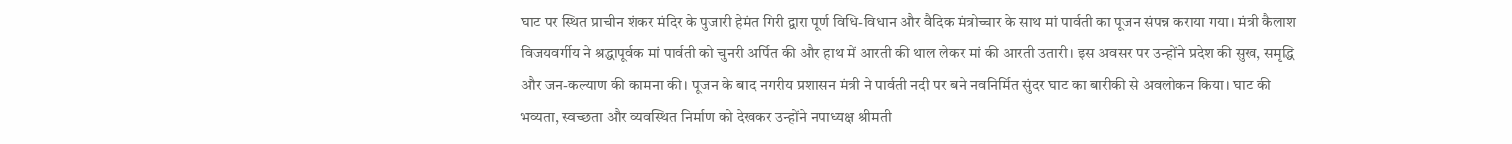घाट पर स्थित प्राचीन शंकर मंदिर के पुजारी हेमंत गिरी द्वारा पूर्ण विधि-विधान और वैदिक मंत्रोच्चार के साथ मां पार्वती का पूजन संपन्न कराया गया। मंत्री कैलाश विजयवर्गीय ने श्रद्धापूर्वक मां पार्वती को चुनरी अर्पित की और हाथ में आरती की थाल लेकर मां की आरती उतारी। इस अवसर पर उन्होंने प्रदेश की सुख, समृद्धि और जन-कल्याण की कामना की। पूजन के बाद नगरीय प्रशासन मंत्री ने पार्वती नदी पर बने नवनिर्मित सुंदर घाट का बारीकी से अवलोकन किया। घाट की भव्यता, स्वच्छता और व्यवस्थित निर्माण को देखकर उन्होंने नपाध्यक्ष श्रीमती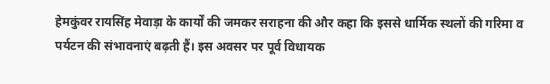हेमकुंवर रायसिंह मेवाड़ा के कार्यों की जमकर सराहना की और कहा कि इससे धार्मिक स्थलों की गरिमा व पर्यटन की संभावनाएं बढ़ती हैं। इस अवसर पर पूर्व विधायक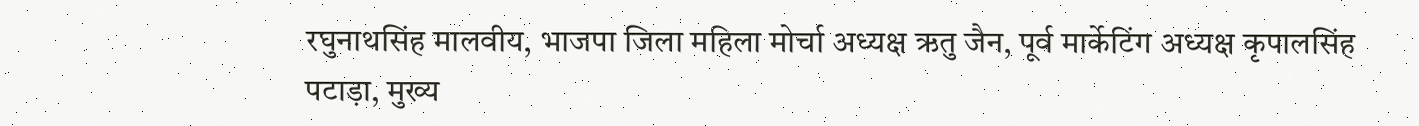रघुनाथसिंह मालवीय, भाजपा जिला महिला मोर्चा अध्यक्ष ऋतु जैन, पूर्व मार्केटिंग अध्यक्ष कृपालसिंह पटाड़ा, मुख्य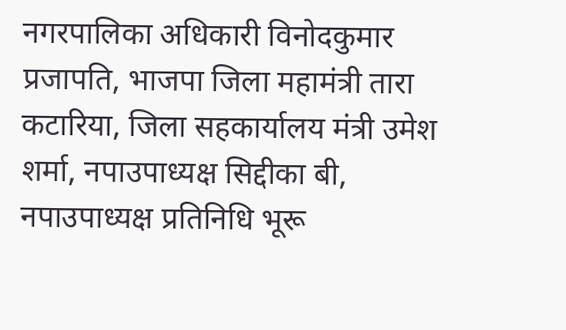नगरपालिका अधिकारी विनोदकुमार प्रजापति, भाजपा जिला महामंत्री तारा कटारिया, जिला सहकार्यालय मंत्री उमेश शर्मा, नपाउपाध्यक्ष सिद्दीका बी, नपाउपाध्यक्ष प्रतिनिधि भूरू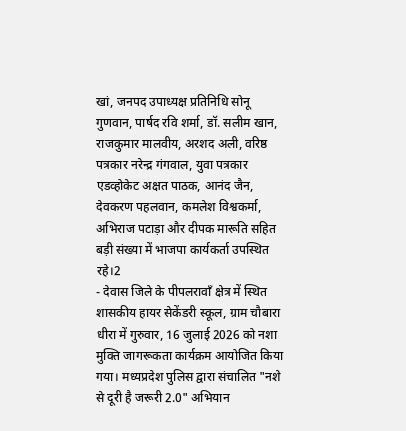खां, जनपद उपाध्यक्ष प्रतिनिधि सोनू गुणवान, पार्षद रवि शर्मा, डॉ. सलीम खान, राजकुमार मालवीय, अरशद अली, वरिष्ठ पत्रकार नरेन्द्र गंगवाल, युवा पत्रकार एडव्होकेट अक्षत पाठक, आनंद जैन, देवकरण पहलवान, कमलेश विश्वकर्मा, अभिराज पटाड़ा और दीपक मारूति सहित बड़ी संख्या में भाजपा कार्यकर्ता उपस्थित रहे।2
- देवास जिले के पीपलरावाँ क्षेत्र में स्थित शासकीय हायर सेकेंडरी स्कूल, ग्राम चौबारा धीरा में गुरुवार, 16 जुलाई 2026 को नशा मुक्ति जागरूकता कार्यक्रम आयोजित किया गया। मध्यप्रदेश पुलिस द्वारा संचालित "नशे से दूरी है जरूरी 2.0" अभियान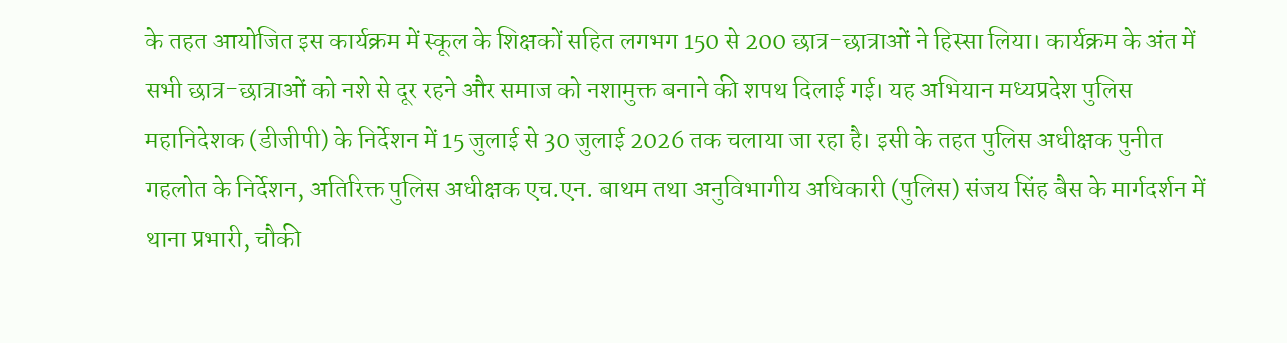के तहत आयोजित इस कार्यक्रम में स्कूल के शिक्षकों सहित लगभग 150 से 200 छात्र-छात्राओं ने हिस्सा लिया। कार्यक्रम के अंत में सभी छात्र-छात्राओं को नशे से दूर रहने और समाज को नशामुक्त बनाने की शपथ दिलाई गई। यह अभियान मध्यप्रदेश पुलिस महानिदेशक (डीजीपी) के निर्देशन में 15 जुलाई से 30 जुलाई 2026 तक चलाया जा रहा है। इसी के तहत पुलिस अधीक्षक पुनीत गहलोत के निर्देशन, अतिरिक्त पुलिस अधीक्षक एच.एन. बाथम तथा अनुविभागीय अधिकारी (पुलिस) संजय सिंह बैस के मार्गदर्शन में थाना प्रभारी, चौकी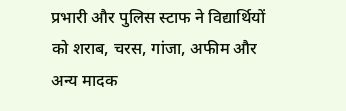प्रभारी और पुलिस स्टाफ ने विद्यार्थियों को शराब, चरस, गांजा, अफीम और अन्य मादक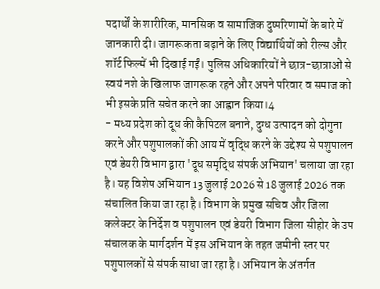पदार्थों के शारीरिक, मानसिक व सामाजिक दुष्परिणामों के बारे में जानकारी दी। जागरूकता बढ़ाने के लिए विद्यार्थियों को रील्स और शॉर्ट फिल्में भी दिखाई गईं। पुलिस अधिकारियों ने छात्र-छात्राओं से स्वयं नशे के खिलाफ जागरूक रहने और अपने परिवार व समाज को भी इसके प्रति सचेत करने का आह्वान किया।4
- मध्य प्रदेश को दूध की कैपिटल बनाने, दुग्ध उत्पादन को दोगुना करने और पशुपालकों की आय में वृद्धि करने के उद्देश्य से पशुपालन एवं डेयरी विभाग द्वारा 'दूध समृद्धि संपर्क अभियान' चलाया जा रहा है। यह विशेष अभियान 13 जुलाई 2026 से 18 जुलाई 2026 तक संचालित किया जा रहा है। विभाग के प्रमुख सचिव और जिला कलेक्टर के निर्देश व पशुपालन एवं डेयरी विभाग जिला सीहोर के उप संचालक के मार्गदर्शन में इस अभियान के तहत जमीनी स्तर पर पशुपालकों से संपर्क साधा जा रहा है। अभियान के अंतर्गत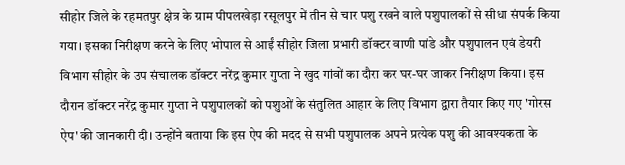सीहोर जिले के रहमतपुर क्षेत्र के ग्राम पीपलखेड़ा रसूलपुर में तीन से चार पशु रखने वाले पशुपालकों से सीधा संपर्क किया गया। इसका निरीक्षण करने के लिए भोपाल से आईं सीहोर जिला प्रभारी डॉक्टर वाणी पांडे और पशुपालन एवं डेयरी विभाग सीहोर के उप संचालक डॉक्टर नरेंद्र कुमार गुप्ता ने खुद गांवों का दौरा कर घर-घर जाकर निरीक्षण किया। इस दौरान डॉक्टर नरेंद्र कुमार गुप्ता ने पशुपालकों को पशुओं के संतुलित आहार के लिए विभाग द्वारा तैयार किए गए 'गोरस ऐप' की जानकारी दी। उन्होंने बताया कि इस ऐप की मदद से सभी पशुपालक अपने प्रत्येक पशु की आवश्यकता के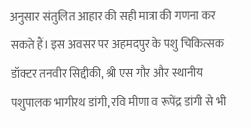अनुसार संतुलित आहार की सही मात्रा की गणना कर सकते हैं। इस अवसर पर अहमदपुर के पशु चिकित्सक डॉक्टर तनवीर सिद्दीकी, श्री एस गौर और स्थानीय पशुपालक भागीरथ डांगी, रवि मीणा व रूपेंद्र डांगी से भी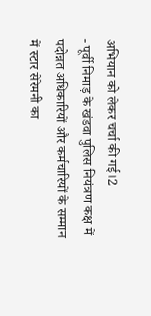अभियान को लेकर चर्चा की गई।2
- पूर्वी निमाड़ के खंडवा पुलिस नियंत्रण कक्ष में पदोन्नत अधिकारियों और कर्मचारियों के सम्मान में स्टार सेरेमनी का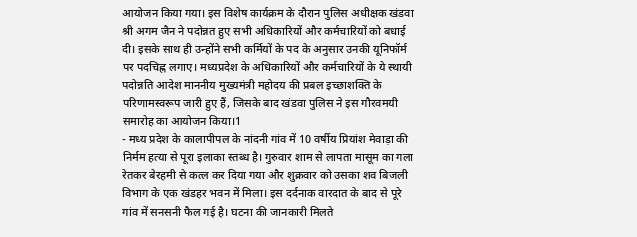आयोजन किया गया। इस विशेष कार्यक्रम के दौरान पुलिस अधीक्षक खंडवा श्री अगम जैन ने पदोन्नत हुए सभी अधिकारियों और कर्मचारियों को बधाई दी। इसके साथ ही उन्होंने सभी कर्मियों के पद के अनुसार उनकी यूनिफॉर्म पर पदचिह्न लगाए। मध्यप्रदेश के अधिकारियों और कर्मचारियों के ये स्थायी पदोन्नति आदेश माननीय मुख्यमंत्री महोदय की प्रबल इच्छाशक्ति के परिणामस्वरूप जारी हुए हैं, जिसके बाद खंडवा पुलिस ने इस गौरवमयी समारोह का आयोजन किया।1
- मध्य प्रदेश के कालापीपल के नांदनी गांव में 10 वर्षीय प्रियांश मेवाड़ा की निर्मम हत्या से पूरा इलाका स्तब्ध है। गुरुवार शाम से लापता मासूम का गला रेतकर बेरहमी से कत्ल कर दिया गया और शुक्रवार को उसका शव बिजली विभाग के एक खंडहर भवन में मिला। इस दर्दनाक वारदात के बाद से पूरे गांव में सनसनी फैल गई है। घटना की जानकारी मिलते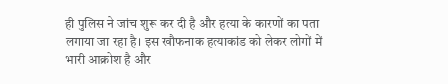ही पुलिस ने जांच शुरू कर दी है और हत्या के कारणों का पता लगाया जा रहा है। इस खौफनाक हत्याकांड को लेकर लोगों में भारी आक्रोश है और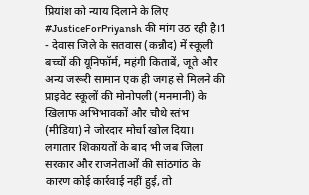प्रियांश को न्याय दिलाने के लिए #JusticeForPriyansh की मांग उठ रही है।1
- देवास जिले के सतवास (कन्नौद) में स्कूली बच्चों की यूनिफॉर्म, महंगी किताबें, जूते और अन्य जरूरी सामान एक ही जगह से मिलने की प्राइवेट स्कूलों की मोनोपली (मनमानी) के खिलाफ अभिभावकों और चौथे स्तंभ (मीडिया) ने जोरदार मोर्चा खोल दिया। लगातार शिकायतों के बाद भी जब जिला सरकार और राजनेताओं की सांठगांठ के कारण कोई कार्रवाई नहीं हुई, तो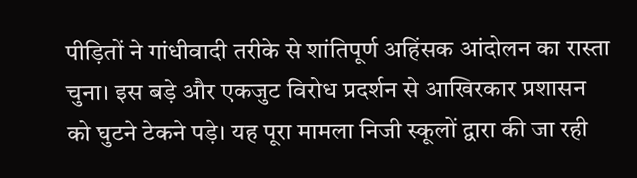पीड़ितों ने गांधीवादी तरीके से शांतिपूर्ण अहिंसक आंदोलन का रास्ता चुना। इस बड़े और एकजुट विरोध प्रदर्शन से आखिरकार प्रशासन को घुटने टेकने पड़े। यह पूरा मामला निजी स्कूलों द्वारा की जा रही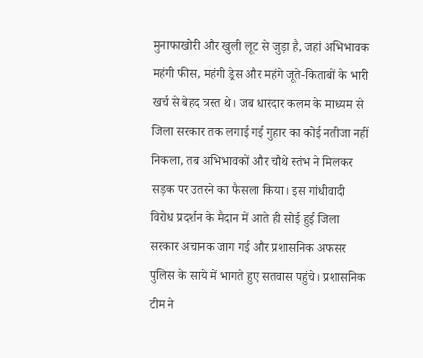मुनाफाखोरी और खुली लूट से जुड़ा है, जहां अभिभावक महंगी फीस, महंगी ड्रेस और महंगे जूते-किताबों के भारी खर्च से बेहद त्रस्त थे। जब धारदार कलम के माध्यम से जिला सरकार तक लगाई गई गुहार का कोई नतीजा नहीं निकला, तब अभिभावकों और चौथे स्तंभ ने मिलकर सड़क पर उतरने का फैसला किया। इस गांधीवादी विरोध प्रदर्शन के मैदान में आते ही सोई हुई जिला सरकार अचानक जाग गई और प्रशासनिक अफसर पुलिस के साये में भागते हुए सतवास पहुंचे। प्रशासनिक टीम ने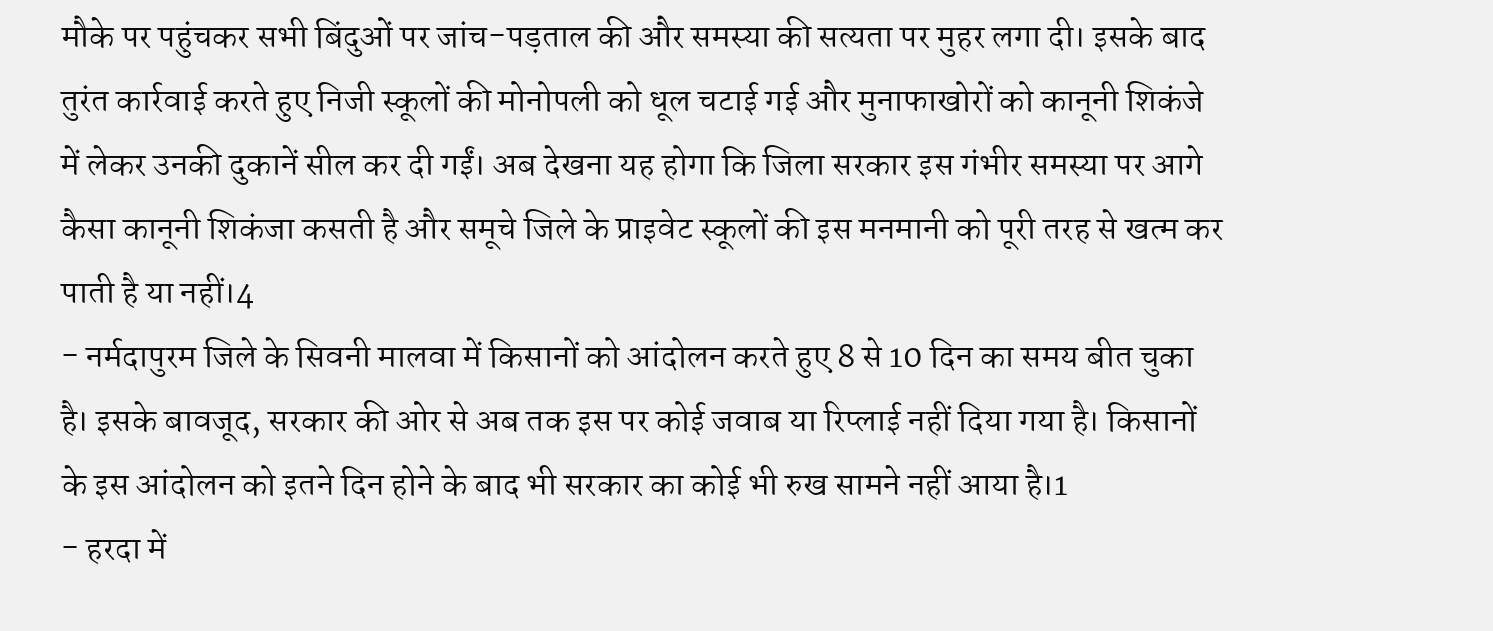मौके पर पहुंचकर सभी बिंदुओं पर जांच-पड़ताल की और समस्या की सत्यता पर मुहर लगा दी। इसके बाद तुरंत कार्रवाई करते हुए निजी स्कूलों की मोनोपली को धूल चटाई गई और मुनाफाखोरों को कानूनी शिकंजे में लेकर उनकी दुकानें सील कर दी गईं। अब देखना यह होगा कि जिला सरकार इस गंभीर समस्या पर आगे कैसा कानूनी शिकंजा कसती है और समूचे जिले के प्राइवेट स्कूलों की इस मनमानी को पूरी तरह से खत्म कर पाती है या नहीं।4
- नर्मदापुरम जिले के सिवनी मालवा में किसानों को आंदोलन करते हुए 8 से 10 दिन का समय बीत चुका है। इसके बावजूद, सरकार की ओर से अब तक इस पर कोई जवाब या रिप्लाई नहीं दिया गया है। किसानों के इस आंदोलन को इतने दिन होने के बाद भी सरकार का कोई भी रुख सामने नहीं आया है।1
- हरदा में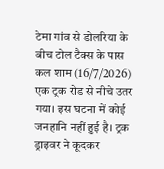टेमा गांव से डोलरिया के बीच टोल टैक्स के पास कल शाम (16/7/2026) एक ट्रक रोड से नीचे उतर गया। इस घटना में कोई जनहानि नहीं हुई है। ट्रक ड्राइवर ने कूदकर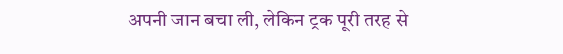अपनी जान बचा ली, लेकिन ट्रक पूरी तरह से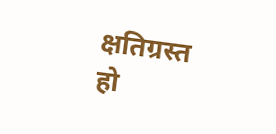क्षतिग्रस्त हो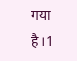गया है।1